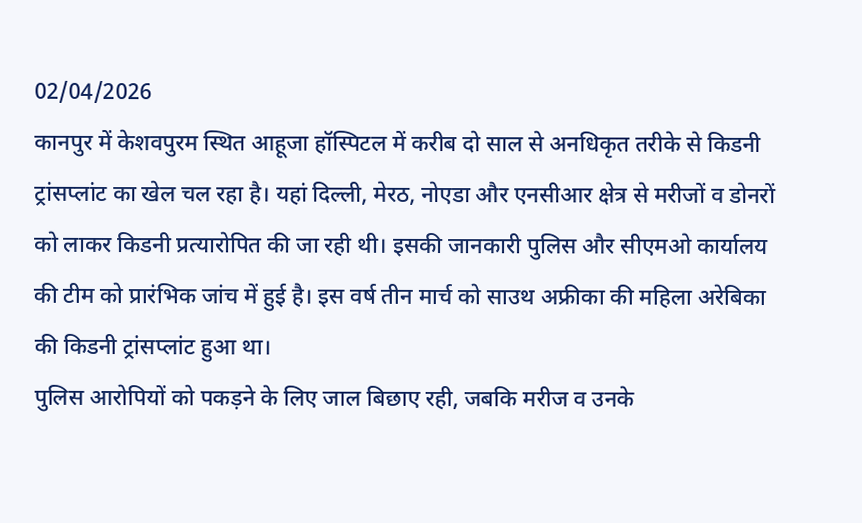02/04/2026
कानपुर में केशवपुरम स्थित आहूजा हॉस्पिटल में करीब दो साल से अनधिकृत तरीके से किडनी ट्रांसप्लांट का खेल चल रहा है। यहां दिल्ली, मेरठ, नोएडा और एनसीआर क्षेत्र से मरीजों व डोनरों को लाकर किडनी प्रत्यारोपित की जा रही थी। इसकी जानकारी पुलिस और सीएमओ कार्यालय की टीम को प्रारंभिक जांच में हुई है। इस वर्ष तीन मार्च को साउथ अफ्रीका की महिला अरेबिका की किडनी ट्रांसप्लांट हुआ था।
पुलिस आरोपियों को पकड़ने के लिए जाल बिछाए रही, जबकि मरीज व उनके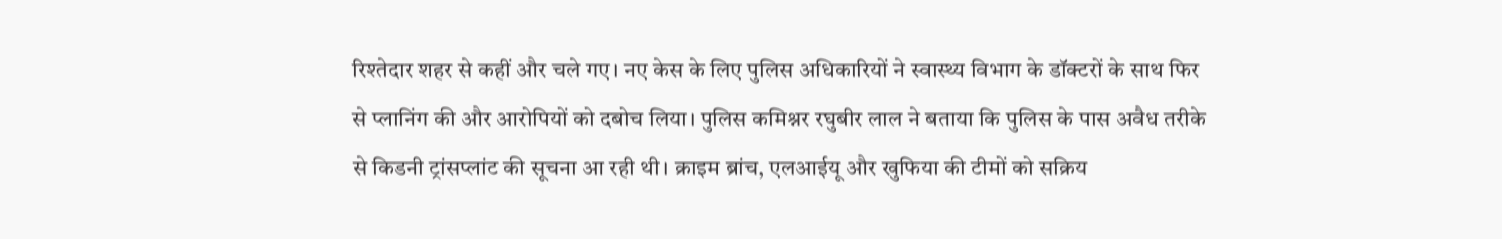रिश्तेदार शहर से कहीं और चले गए। नए केस के लिए पुलिस अधिकारियों ने स्वास्थ्य विभाग के डॉक्टरों के साथ फिर से प्लानिंग की और आरोपियों को दबोच लिया। पुलिस कमिश्नर रघुबीर लाल ने बताया कि पुलिस के पास अवैध तरीके से किडनी ट्रांसप्लांट की सूचना आ रही थी। क्राइम ब्रांच, एलआईयू और खुफिया की टीमों को सक्रिय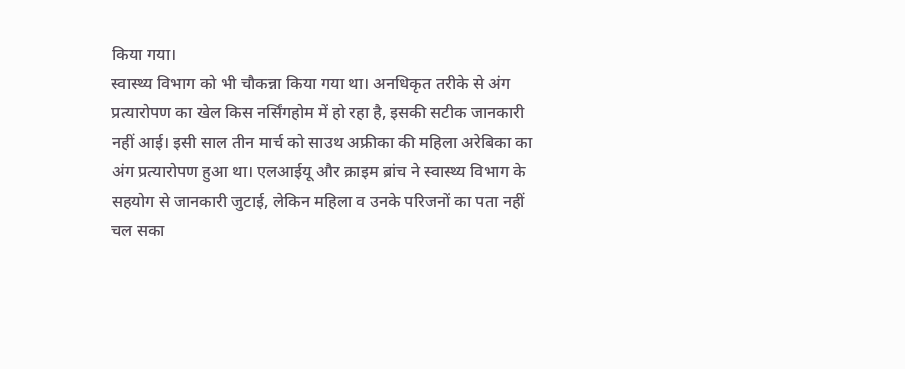किया गया।
स्वास्थ्य विभाग को भी चौकन्ना किया गया था। अनधिकृत तरीके से अंग प्रत्यारोपण का खेल किस नर्सिंगहोम में हो रहा है, इसकी सटीक जानकारी नहीं आई। इसी साल तीन मार्च को साउथ अफ्रीका की महिला अरेबिका का अंग प्रत्यारोपण हुआ था। एलआईयू और क्राइम ब्रांच ने स्वास्थ्य विभाग के सहयोग से जानकारी जुटाई, लेकिन महिला व उनके परिजनों का पता नहीं चल सका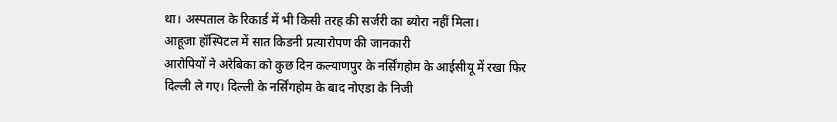था। अस्पताल के रिकार्ड में भी किसी तरह की सर्जरी का ब्योरा नहीं मिला।
आहूजा हॉस्पिटल में सात किडनी प्रत्यारोपण की जानकारी
आरोपियों ने अरेबिका को कुछ दिन कल्याणपुर के नर्सिंगहोम के आईसीयू में रखा फिर दिल्ली ले गए। दिल्ली के नर्सिंगहोम के बाद नोएडा के निजी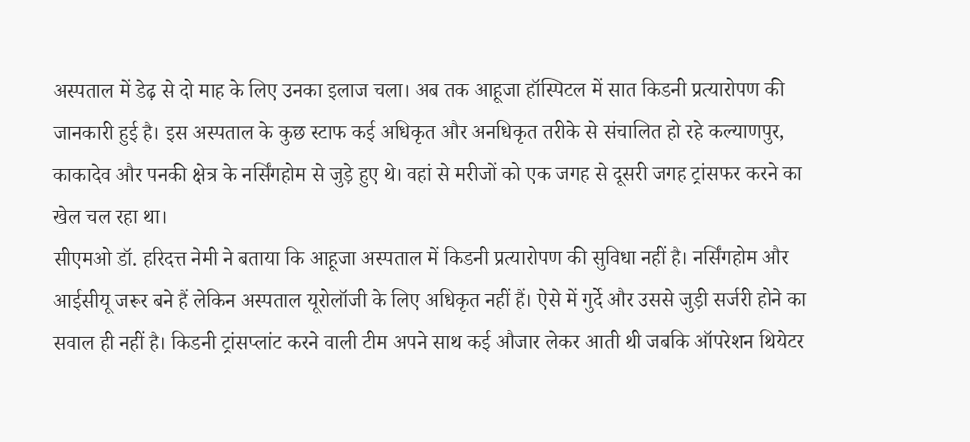अस्पताल में डेढ़ से दो माह के लिए उनका इलाज चला। अब तक आहूजा हॉस्पिटल में सात किडनी प्रत्यारोपण की जानकारी हुई है। इस अस्पताल के कुछ स्टाफ कई अधिकृत और अनधिकृत तरीके से संचालित हो रहे कल्याणपुर, काकादेव और पनकी क्षेत्र के नर्सिंगहोम से जुड़े हुए थे। वहां से मरीजों को एक जगह से दूसरी जगह ट्रांसफर करने का खेल चल रहा था।
सीएमओ डॉ. हरिदत्त नेमी ने बताया कि आहूजा अस्पताल में किडनी प्रत्यारोपण की सुविधा नहीं है। नर्सिंगहोम और आईसीयू जरूर बने हैं लेकिन अस्पताल यूरोलॉजी के लिए अधिकृत नहीं हैं। ऐसे में गुर्दे और उससे जुड़ी सर्जरी होने का सवाल ही नहीं है। किडनी ट्रांसप्लांट करने वाली टीम अपने साथ कई औजार लेकर आती थी जबकि ऑपरेशन थियेटर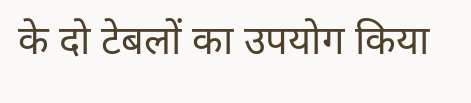के दो टेबलों का उपयोग किया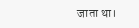जाता था।